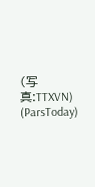(写真:TTXVN)
(ParsToday)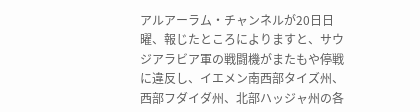アルアーラム・チャンネルが20日日曜、報じたところによりますと、サウジアラビア軍の戦闘機がまたもや停戦に違反し、イエメン南西部タイズ州、西部フダイダ州、北部ハッジャ州の各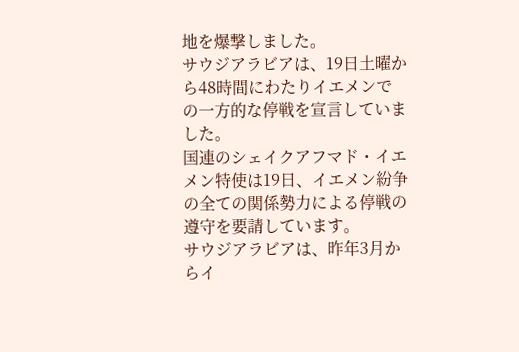地を爆撃しました。
サウジアラビアは、19日土曜から48時間にわたりイエメンでの一方的な停戦を宣言していました。
国連のシェイクアフマド・イエメン特使は19日、イエメン紛争の全ての関係勢力による停戦の遵守を要請しています。
サウジアラビアは、昨年3月からイ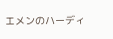エメンのハーディ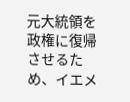元大統領を政権に復帰させるため、イエメ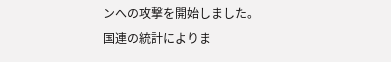ンへの攻撃を開始しました。
国連の統計によりま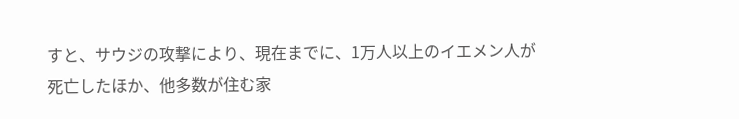すと、サウジの攻撃により、現在までに、1万人以上のイエメン人が死亡したほか、他多数が住む家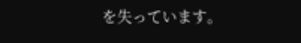を失っています。